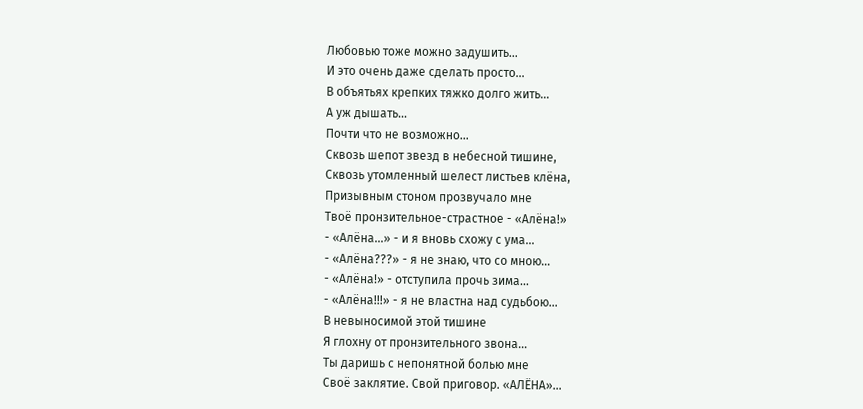Любовью тоже можно задушить…
И это очень даже сделать просто…
В объятьях крепких тяжко долго жить…
А уж дышать…
Почти что не возможно…
Сквозь шепот звезд в небесной тишине,
Сквозь утомленный шелест листьев клёна,
Призывным стоном прозвучало мне
Твоё пронзительное-страстное - «Алёна!»
- «Алёна…» - и я вновь схожу с ума…
- «Алёна???» - я не знаю, что со мною…
- «Алёна!» - отступила прочь зима…
- «Алёна!!!» - я не властна над судьбою…
В невыносимой этой тишине
Я глохну от пронзительного звона…
Ты даришь с непонятной болью мне
Своё заклятие. Свой приговор. «АЛЁНА»…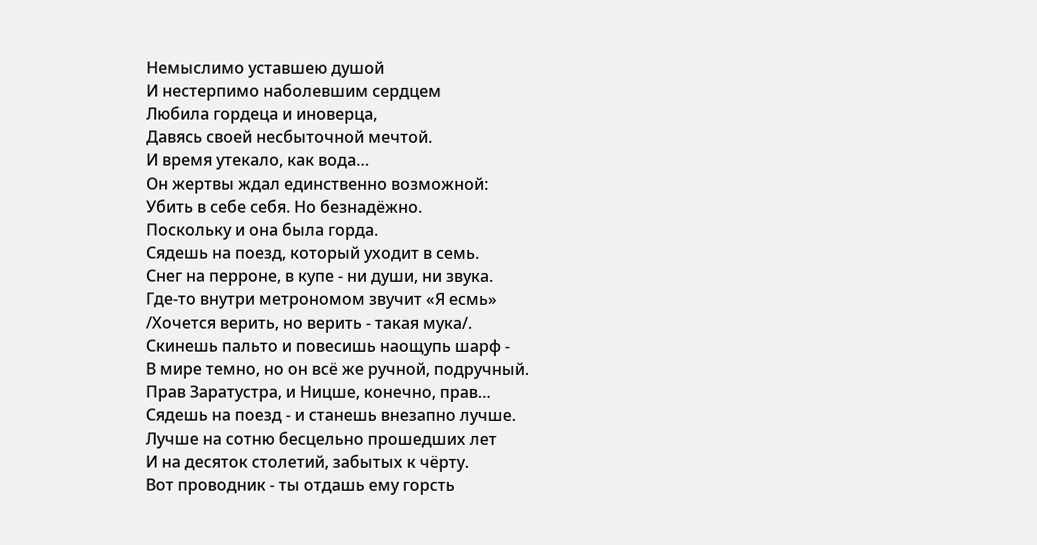Немыслимо уставшею душой
И нестерпимо наболевшим сердцем
Любила гордеца и иноверца,
Давясь своей несбыточной мечтой.
И время утекало, как вода…
Он жертвы ждал единственно возможной:
Убить в себе себя. Но безнадёжно.
Поскольку и она была горда.
Сядешь на поезд, который уходит в семь.
Снег на перроне, в купе - ни души, ни звука.
Где-то внутри метрономом звучит «Я есмь»
/Хочется верить, но верить - такая мука/.
Скинешь пальто и повесишь наощупь шарф -
В мире темно, но он всё же ручной, подручный.
Прав Заратустра, и Ницше, конечно, прав…
Сядешь на поезд - и станешь внезапно лучше.
Лучше на сотню бесцельно прошедших лет
И на десяток столетий, забытых к чёрту.
Вот проводник - ты отдашь ему горсть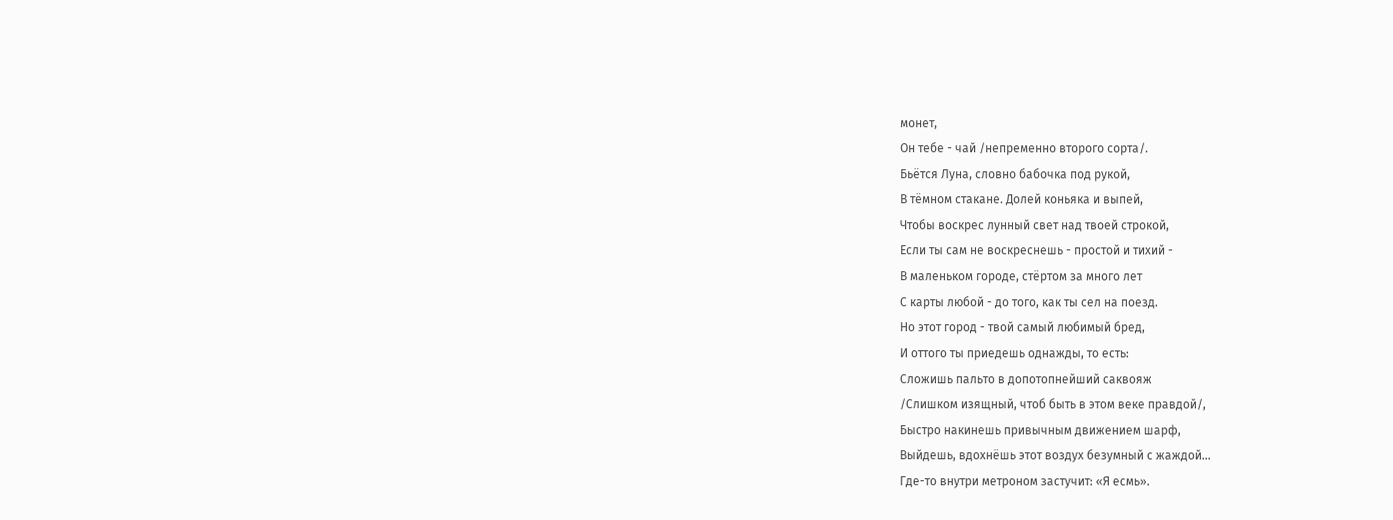монет,
Он тебе - чай /непременно второго сорта/.
Бьётся Луна, словно бабочка под рукой,
В тёмном стакане. Долей коньяка и выпей,
Чтобы воскрес лунный свет над твоей строкой,
Если ты сам не воскреснешь - простой и тихий -
В маленьком городе, стёртом за много лет
С карты любой - до того, как ты сел на поезд.
Но этот город - твой самый любимый бред,
И оттого ты приедешь однажды, то есть:
Сложишь пальто в допотопнейший саквояж
/Слишком изящный, чтоб быть в этом веке правдой/,
Быстро накинешь привычным движением шарф,
Выйдешь, вдохнёшь этот воздух безумный с жаждой…
Где-то внутри метроном застучит: «Я есмь».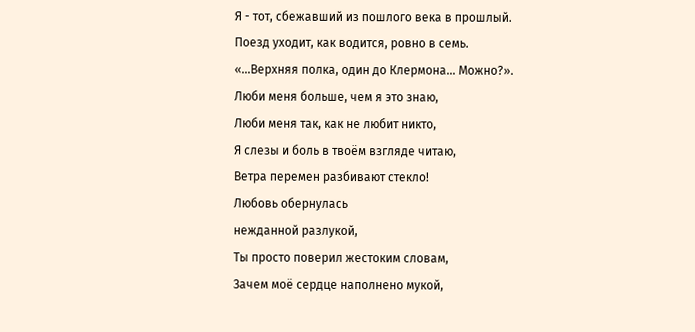Я - тот, сбежавший из пошлого века в прошлый.
Поезд уходит, как водится, ровно в семь.
«…Верхняя полка, один до Клермона… Можно?».
Люби меня больше, чем я это знаю,
Люби меня так, как не любит никто,
Я слезы и боль в твоём взгляде читаю,
Ветра перемен разбивают стекло!
Любовь обернулась
нежданной разлукой,
Ты просто поверил жестоким словам,
Зачем моё сердце наполнено мукой,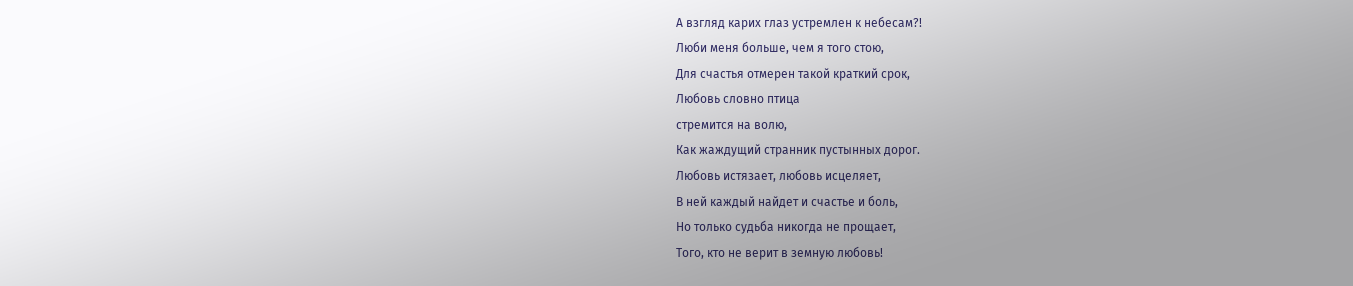А взгляд карих глаз устремлен к небесам?!
Люби меня больше, чем я того стою,
Для счастья отмерен такой краткий срок,
Любовь словно птица
стремится на волю,
Как жаждущий странник пустынных дорог.
Любовь истязает, любовь исцеляет,
В ней каждый найдет и счастье и боль,
Но только судьба никогда не прощает,
Того, кто не верит в земную любовь!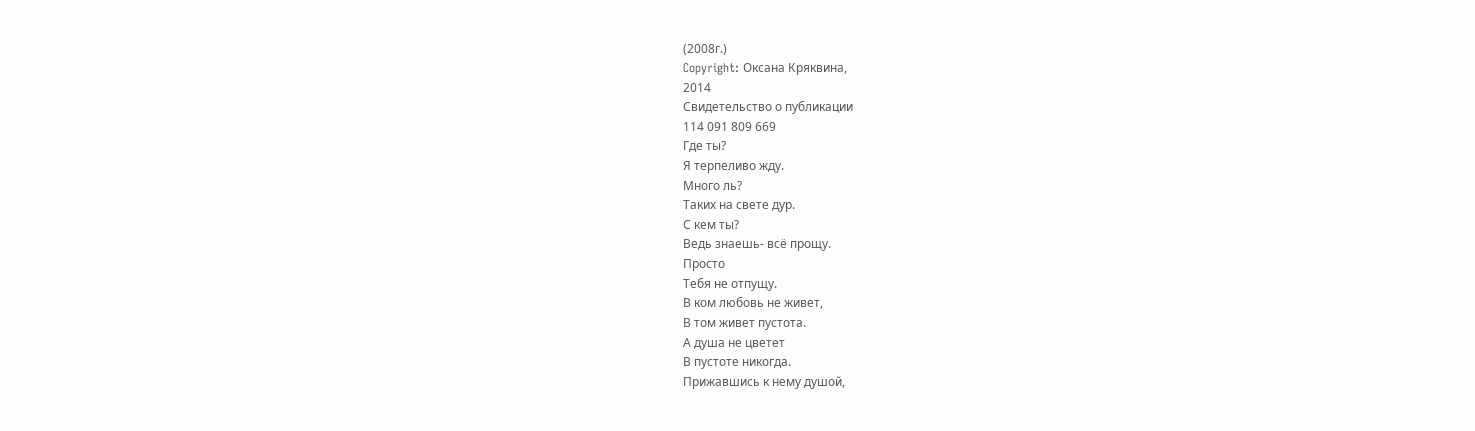(2008г.)
Copyright: Оксана Кряквина,
2014
Свидетельство о публикации
114 091 809 669
Где ты?
Я терпеливо жду.
Много ль?
Таких на свете дур.
С кем ты?
Ведь знаешь- всё прощу.
Просто
Тебя не отпущу.
В ком любовь не живет,
В том живет пустота.
А душа не цветет
В пустоте никогда.
Прижавшись к нему душой,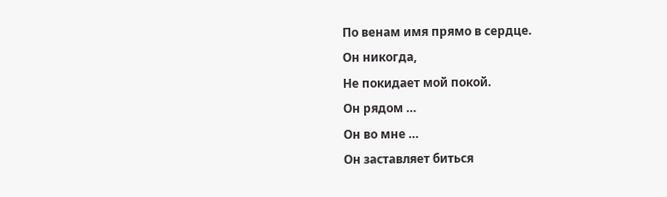По венам имя прямо в сердце.
Он никогда,
Не покидает мой покой.
Он рядом …
Он во мне …
Он заставляет биться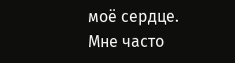моё сердце.
Мне часто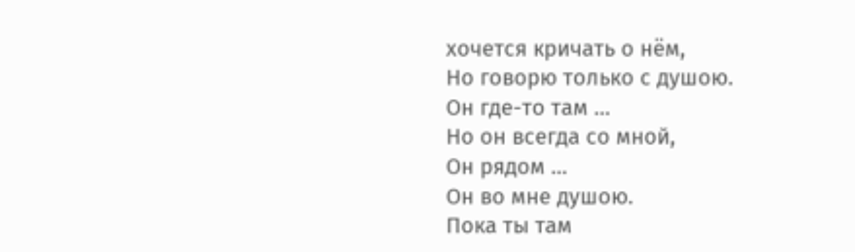хочется кричать о нём,
Но говорю только с душою.
Он где-то там …
Но он всегда со мной,
Он рядом …
Он во мне душою.
Пока ты там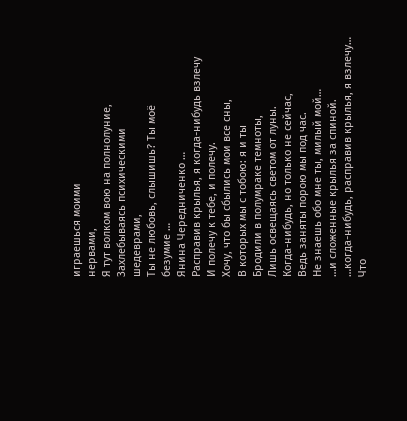играешься моими
нервами,
Я тут волком вою на полнолуние,
Захлебываясь психическими
шедеврами,
Ты не любовь, слышишь? Ты моё
безумие …
Янина Чередниченко …
Расправив крылья, я когда-нибудь взлечу
И полечу к тебе, и полечу.
Хочу, что бы сбылись мои все сны,
В которых мы с тобою: я и ты
Бродили в полумраке темноты,
Лишь освещаясь светом от луны.
Когда-нибудь, но только не сейчас,
Ведь заняты порою мы под час.
Не знаешь обо мне ты, милый мой…
…и сложенные крылья за спиной.
…когда-нибудь, расправив крылья, я взлечу…
Что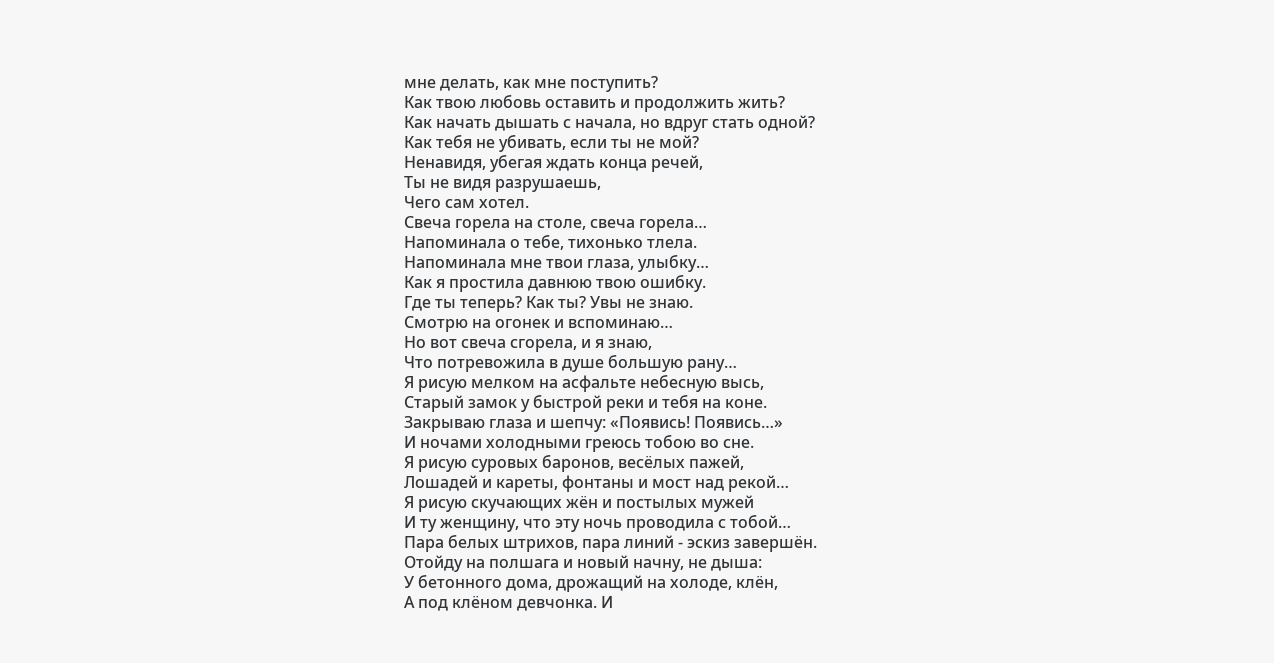мне делать, как мне поступить?
Как твою любовь оставить и продолжить жить?
Как начать дышать с начала, но вдруг стать одной?
Как тебя не убивать, если ты не мой?
Ненавидя, убегая ждать конца речей,
Ты не видя разрушаешь,
Чего сам хотел.
Свеча горела на столе, свеча горела…
Напоминала о тебе, тихонько тлела.
Напоминала мне твои глаза, улыбку…
Как я простила давнюю твою ошибку.
Где ты теперь? Как ты? Увы не знаю.
Смотрю на огонек и вспоминаю…
Но вот свеча сгорела, и я знаю,
Что потревожила в душе большую рану…
Я рисую мелком на асфальте небесную высь,
Старый замок у быстрой реки и тебя на коне.
Закрываю глаза и шепчу: «Появись! Появись…»
И ночами холодными греюсь тобою во сне.
Я рисую суровых баронов, весёлых пажей,
Лошадей и кареты, фонтаны и мост над рекой…
Я рисую скучающих жён и постылых мужей
И ту женщину, что эту ночь проводила с тобой…
Пара белых штрихов, пара линий - эскиз завершён.
Отойду на полшага и новый начну, не дыша:
У бетонного дома, дрожащий на холоде, клён,
А под клёном девчонка. И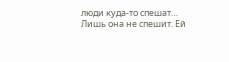люди куда-то спешат…
Лишь она не спешит. Ей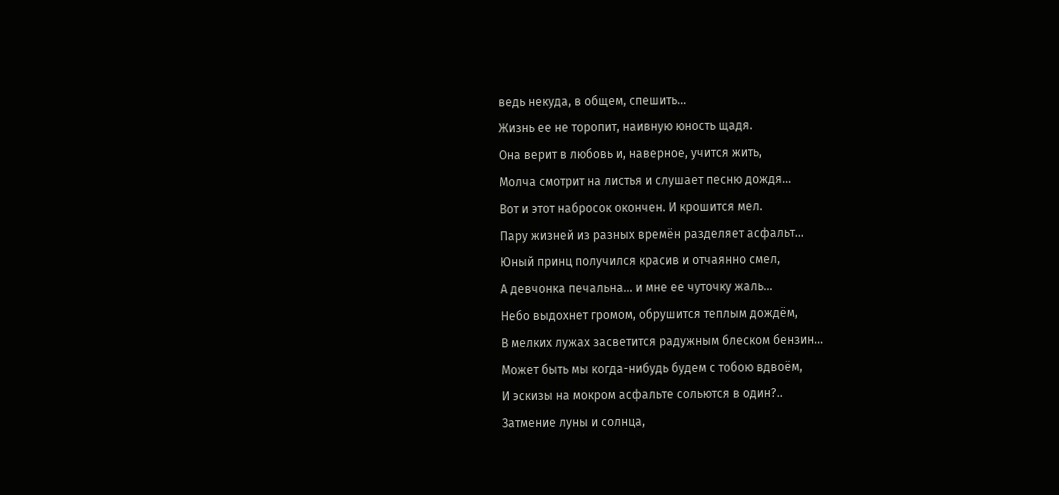ведь некуда, в общем, спешить…
Жизнь ее не торопит, наивную юность щадя.
Она верит в любовь и, наверное, учится жить,
Молча смотрит на листья и слушает песню дождя…
Вот и этот набросок окончен. И крошится мел.
Пару жизней из разных времён разделяет асфальт…
Юный принц получился красив и отчаянно смел,
А девчонка печальна… и мне ее чуточку жаль…
Небо выдохнет громом, обрушится теплым дождём,
В мелких лужах засветится радужным блеском бензин…
Может быть мы когда-нибудь будем с тобою вдвоём,
И эскизы на мокром асфальте сольются в один?..
Затмение луны и солнца,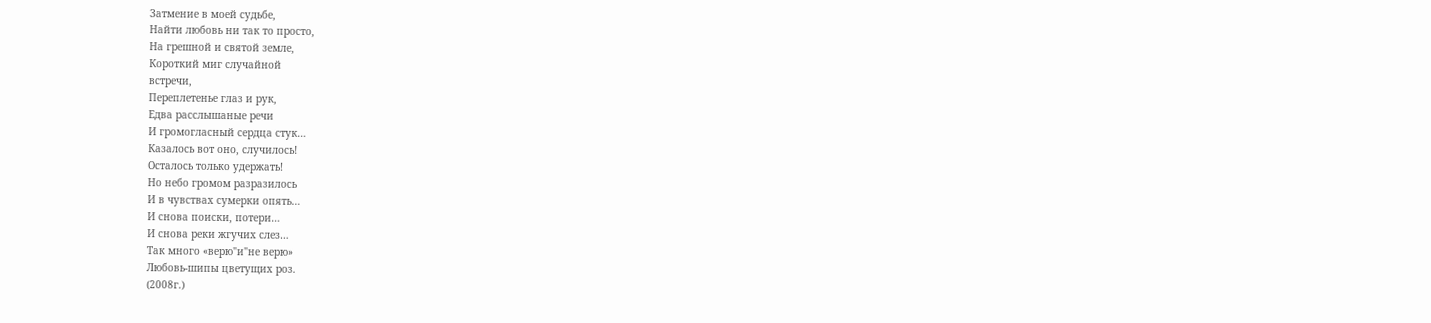Затмение в моей судьбе,
Найти любовь ни так то просто,
На грешной и святой земле,
Короткий миг случайной
встречи,
Переплетенье глаз и рук,
Едва расслышаные речи
И громогласный сердца стук…
Казалось вот оно, случилось!
Осталось только удержать!
Но небо громом разразилось
И в чувствах сумерки опять…
И снова поиски, потери…
И снова реки жгучих слез…
Так много «верю"и"не верю»
Любовь-шипы цветущих роз.
(2008г.)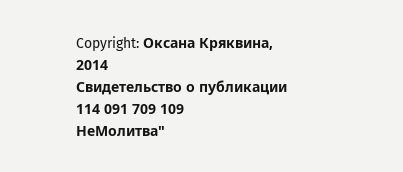Copyright: Оксана Кряквина,
2014
Свидетельство о публикации
114 091 709 109
НеМолитва"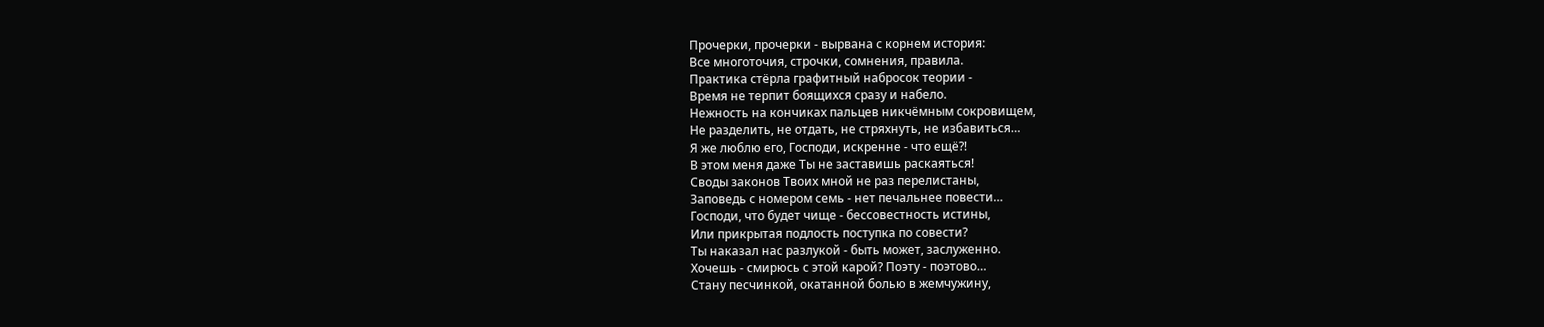Прочерки, прочерки - вырвана с корнем история:
Все многоточия, строчки, сомнения, правила.
Практика стёрла графитный набросок теории -
Время не терпит боящихся сразу и набело.
Нежность на кончиках пальцев никчёмным сокровищем,
Не разделить, не отдать, не стряхнуть, не избавиться…
Я же люблю его, Господи, искренне - что ещё?!
В этом меня даже Ты не заставишь раскаяться!
Своды законов Твоих мной не раз перелистаны,
Заповедь с номером семь - нет печальнее повести…
Господи, что будет чище - бессовестность истины,
Или прикрытая подлость поступка по совести?
Ты наказал нас разлукой - быть может, заслуженно.
Хочешь - смирюсь с этой карой? Поэту - поэтово…
Стану песчинкой, окатанной болью в жемчужину,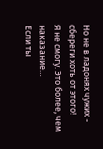Но не в ладонях чужих - сбереги хоть от этого!
Я не смогу. Это более, чем наказание…
Если ты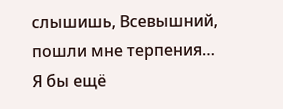слышишь, Всевышний, пошли мне терпения…
Я бы ещё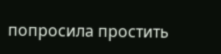попросила простить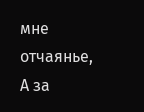мне отчаянье,
А за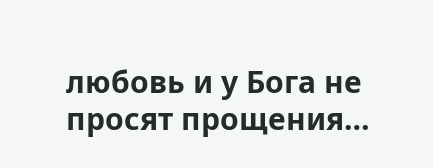любовь и у Бога не просят прощения…